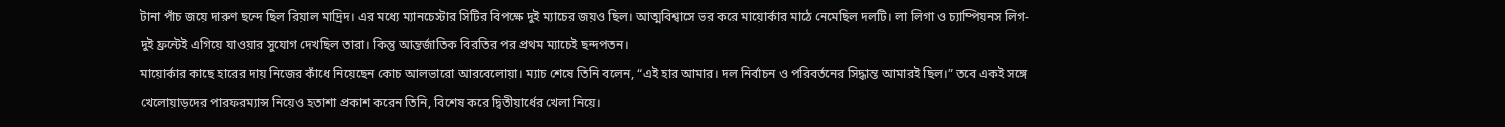টানা পাঁচ জয়ে দারুণ ছন্দে ছিল রিয়াল মাদ্রিদ। এর মধ্যে ম্যানচেস্টার সিটির বিপক্ষে দুই ম্যাচের জয়ও ছিল। আত্মবিশ্বাসে ভর করে মায়োর্কার মাঠে নেমেছিল দলটি। লা লিগা ও চ্যাম্পিয়নস লিগ- দুই ফ্রন্টেই এগিয়ে যাওয়ার সুযোগ দেখছিল তারা। কিন্তু আন্তর্জাতিক বিরতির পর প্রথম ম্যাচেই ছন্দপতন।
মায়োর্কার কাছে হারের দায় নিজের কাঁধে নিয়েছেন কোচ আলভারো আরবেলোয়া। ম্যাচ শেষে তিনি বলেন, “এই হার আমার। দল নির্বাচন ও পরিবর্তনের সিদ্ধান্ত আমারই ছিল।” তবে একই সঙ্গে খেলোয়াড়দের পারফরম্যান্স নিয়েও হতাশা প্রকাশ করেন তিনি, বিশেষ করে দ্বিতীয়ার্ধের খেলা নিয়ে।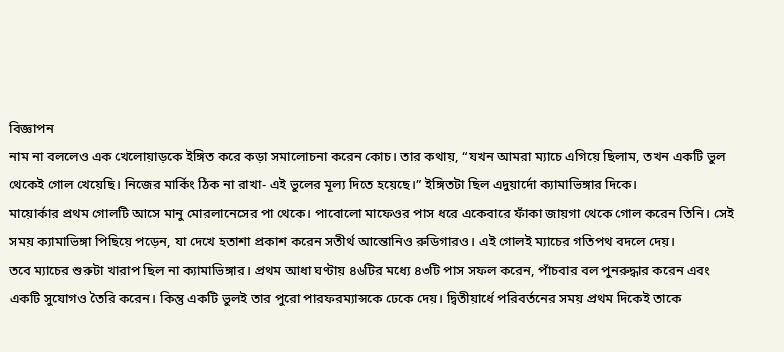বিজ্ঞাপন
নাম না বললেও এক খেলোয়াড়কে ইঙ্গিত করে কড়া সমালোচনা করেন কোচ। তার কথায়, “যখন আমরা ম্যাচে এগিয়ে ছিলাম, তখন একটি ভুল থেকেই গোল খেয়েছি। নিজের মার্কিং ঠিক না রাখা- এই ভুলের মূল্য দিতে হয়েছে।” ইঙ্গিতটা ছিল এদুয়ার্দো ক্যামাভিঙ্গার দিকে।
মায়োর্কার প্রথম গোলটি আসে মানু মোরলানেসের পা থেকে। পাবোলো মাফেওর পাস ধরে একেবারে ফাঁকা জায়গা থেকে গোল করেন তিনি। সেই সময় ক্যামাভিঙ্গা পিছিয়ে পড়েন, যা দেখে হতাশা প্রকাশ করেন সতীর্থ আন্তোনিও রুডিগারও। এই গোলই ম্যাচের গতিপথ বদলে দেয়।
তবে ম্যাচের শুরুটা খারাপ ছিল না ক্যামাভিঙ্গার। প্রথম আধা ঘণ্টায় ৪৬টির মধ্যে ৪৩টি পাস সফল করেন, পাঁচবার বল পুনরুদ্ধার করেন এবং একটি সুযোগও তৈরি করেন। কিন্তু একটি ভুলই তার পুরো পারফরম্যান্সকে ঢেকে দেয়। দ্বিতীয়ার্ধে পরিবর্তনের সময় প্রথম দিকেই তাকে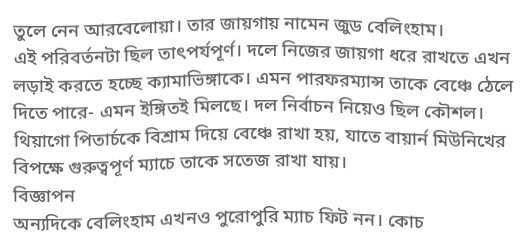তুলে নেন আরবেলোয়া। তার জায়গায় নামেন জুড বেলিংহাম।
এই পরিবর্তনটা ছিল তাৎপর্যপূর্ণ। দলে নিজের জায়গা ধরে রাখতে এখন লড়াই করতে হচ্ছে ক্যামাভিঙ্গাকে। এমন পারফরম্যান্স তাকে বেঞ্চে ঠেলে দিতে পারে- এমন ইঙ্গিতই মিলছে। দল নির্বাচন নিয়েও ছিল কৌশল। থিয়াগো পিতার্চকে বিশ্রাম দিয়ে বেঞ্চে রাখা হয়, যাতে বায়ার্ন মিউনিখের বিপক্ষে গুরুত্বপূর্ণ ম্যাচে তাকে সতেজ রাখা যায়।
বিজ্ঞাপন
অন্যদিকে বেলিংহাম এখনও পুরোপুরি ম্যাচ ফিট নন। কোচ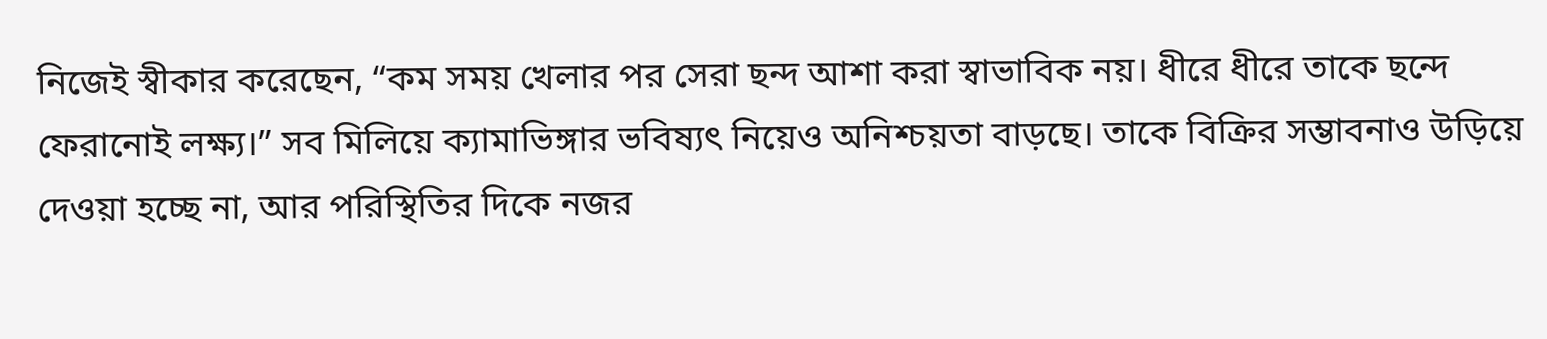নিজেই স্বীকার করেছেন, “কম সময় খেলার পর সেরা ছন্দ আশা করা স্বাভাবিক নয়। ধীরে ধীরে তাকে ছন্দে ফেরানোই লক্ষ্য।” সব মিলিয়ে ক্যামাভিঙ্গার ভবিষ্যৎ নিয়েও অনিশ্চয়তা বাড়ছে। তাকে বিক্রির সম্ভাবনাও উড়িয়ে দেওয়া হচ্ছে না, আর পরিস্থিতির দিকে নজর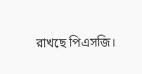রাখছে পিএসজি।